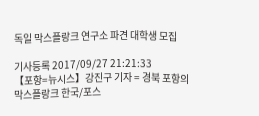독일 막스플랑크 연구소 파견 대학생 모집

기사등록 2017/09/27 21:21:33
【포항=뉴시스】강진구 기자 = 경북 포항의 막스플랑크 한국/포스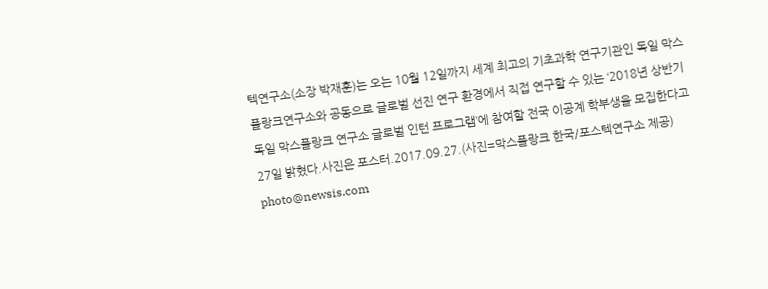텍연구소(소장 박재훈)는 오는 10월 12일까지 세계 최고의 기초과학 연구기관인 독일 막스플랑크연구소와 공동으로 글로벌 선진 연구 환경에서 직접 연구할 수 있는 ‘2018년 상반기 독일 막스플랑크 연구소 글로벌 인턴 프로그램’에 참여할 전국 이공계 학부생을 모집한다고 27일 밝혔다.사진은 포스터.2017.09.27.(사진=막스플랑크 한국/포스텍연구소 제공)   photo@newsis.com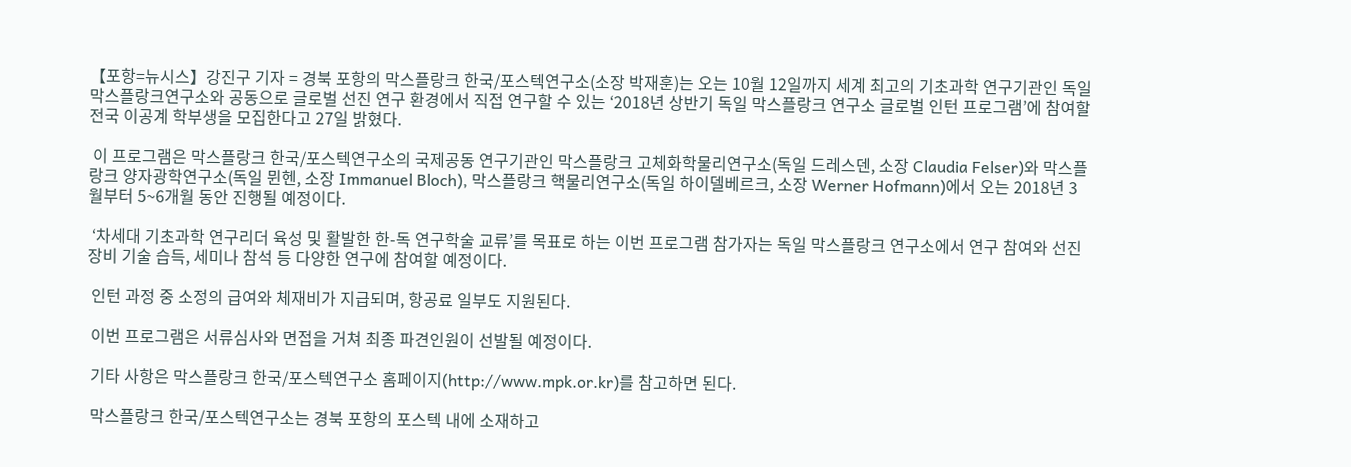【포항=뉴시스】강진구 기자 = 경북 포항의 막스플랑크 한국/포스텍연구소(소장 박재훈)는 오는 10월 12일까지 세계 최고의 기초과학 연구기관인 독일 막스플랑크연구소와 공동으로 글로벌 선진 연구 환경에서 직접 연구할 수 있는 ‘2018년 상반기 독일 막스플랑크 연구소 글로벌 인턴 프로그램’에 참여할 전국 이공계 학부생을 모집한다고 27일 밝혔다.

 이 프로그램은 막스플랑크 한국/포스텍연구소의 국제공동 연구기관인 막스플랑크 고체화학물리연구소(독일 드레스덴, 소장 Claudia Felser)와 막스플랑크 양자광학연구소(독일 뮌헨, 소장 Immanuel Bloch), 막스플랑크 핵물리연구소(독일 하이델베르크, 소장 Werner Hofmann)에서 오는 2018년 3월부터 5~6개월 동안 진행될 예정이다.

 ‘차세대 기초과학 연구리더 육성 및 활발한 한-독 연구학술 교류’를 목표로 하는 이번 프로그램 참가자는 독일 막스플랑크 연구소에서 연구 참여와 선진 장비 기술 습득, 세미나 참석 등 다양한 연구에 참여할 예정이다.

 인턴 과정 중 소정의 급여와 체재비가 지급되며, 항공료 일부도 지원된다.

 이번 프로그램은 서류심사와 면접을 거쳐 최종 파견인원이 선발될 예정이다.

 기타 사항은 막스플랑크 한국/포스텍연구소 홈페이지(http://www.mpk.or.kr)를 참고하면 된다.

 막스플랑크 한국/포스텍연구소는 경북 포항의 포스텍 내에 소재하고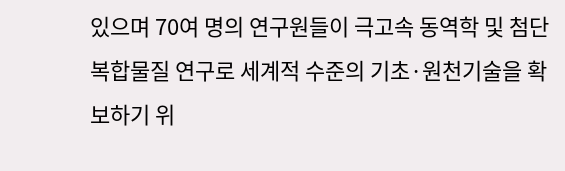있으며 70여 명의 연구원들이 극고속 동역학 및 첨단복합물질 연구로 세계적 수준의 기초·원천기술을 확보하기 위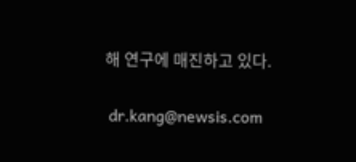해 연구에 매진하고 있다.

 dr.kang@newsis.com